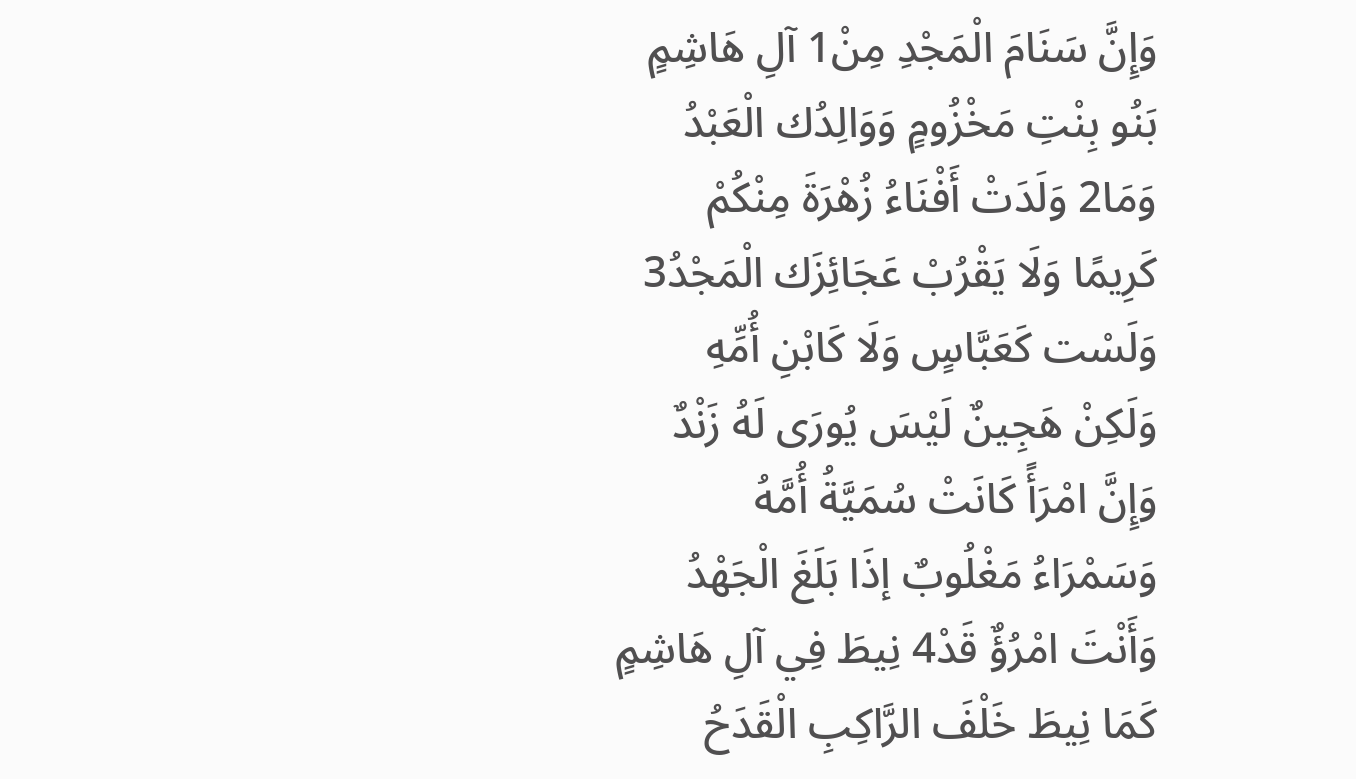وَإِنَّ سَنَامَ الْمَجْدِ مِنْ1 آلِ هَاشِمٍ
بَنُو بِنْتِ مَخْزُومٍ وَوَالِدُك الْعَبْدُ
وَمَا2 وَلَدَتْ أَفْنَاءُ زُهْرَةَ مِنْكُمْ
كَرِيمًا وَلَا يَقْرُبْ عَجَائِزَك الْمَجْدُ3
وَلَسْت كَعَبَّاسٍ وَلَا كَابْنِ أُمِّهِ
وَلَكِنْ هَجِينٌ لَيْسَ يُورَى لَهُ زَنْدٌ
وَإِنَّ امْرَأً كَانَتْ سُمَيَّةُ أُمَّهُ
وَسَمْرَاءُ مَغْلُوبٌ إذَا بَلَغَ الْجَهْدُ
وَأَنْتَ امْرُؤٌ قَدْ4 نِيطَ فِي آلِ هَاشِمٍ
كَمَا نِيطَ خَلْفَ الرَّاكِبِ الْقَدَحُ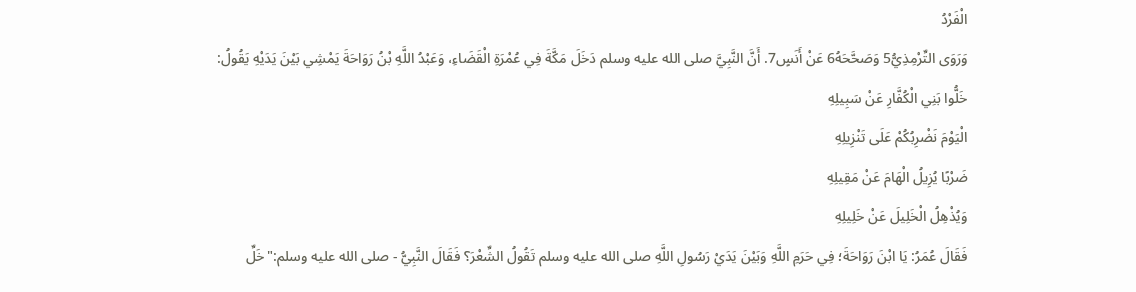الْفَرْدُ
وَرَوَى التِّرْمِذِيُّ5 وَصَحَّحَهُ6 عَنْ أَنَسٍ7. أَنَّ النَّبِيَّ صلى الله عليه وسلم دَخَلَ مَكَّةَ فِي عُمْرَةِ الْقَضَاءِ، وَعَبْدُ اللَّهِ بْنُ رَوَاحَةَ يَمْشِي بَيْنَ يَدَيْهِ يَقُولُ:
خَلُّوا بَنِي الْكُفَّارِ عَنْ سَبِيلِهِ
الْيَوْمَ نَضْرِبُكُمْ عَلَى تَنْزِيلِهِ
ضَرْبًا يُزِيلُ الْهَامَ عَنْ مَقِيلِهِ
وَيُذْهِلُ الْخَلِيلَ عَنْ خَلِيلِهِ
فَقَالَ عُمَرُ: يَا ابْنَ رَوَاحَةَ؛ فِي حَرَمِ اللَّهِ وَبَيْنَ يَدَيْ رَسُولِ اللَّهِ صلى الله عليه وسلم تَقُولُ الشِّعْرَ؟ فَقَالَ النَّبِيُّ - صلى الله عليه وسلم:"خَلِّ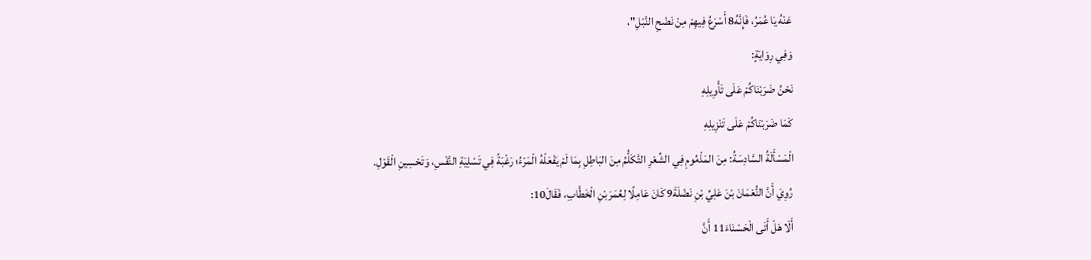عَنْهُ يَا عُمَرُ، فَإِنَّهُ8 أَسْرَعُ فِيهِمْ مِنْ نَضْحِ النَّبْلِ"،
وَفِي رِوَايَةٍ:
نَحْنُ ضَرَبْنَاكُمْ عَلَى تَأْوِيلِهِ
كَمَا ضَرَبْنَاكُمْ عَلَى تَنْزِيلِهِ
الْمَسْأَلَةُ السَّادِسَةُ: مِنَ المَذْمُومِ فِي الشِّعْرِ التَّكَلُّمُ مِنَ البَاطِلِ بِمَا لَمْ يَفْعَلْهُ الْمَرْءُ؛ رَغْبَةً فِي تَسْلِيَةِ النَّفْسِ، وَتَحْسِينِ الْقَوْلِ.
رُوِيَ أَنَّ النُّعْمَانَ بْنَ عَلِيِّ بْنِ نَضْلَةَ9 كَانَ عَامِلًا لِعُمَرَ بْنِ الْخَطَّابِ، فَقَالَ10:
أَلَا هَلْ أَتَى الْحَسْنَاءَ11 أَنَّ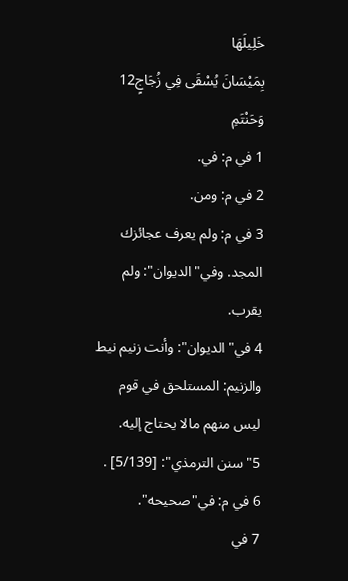خَلِيلَهَا
بِمَيْسَانَ يُسْقَى فِي زُجَاجٍ12 وَحَنْتَمِ
1 في م: في.
2 في م: ومن.
3 في م: ولم يعرف عجائزك المجد. وفي"الديوان": ولم يقرب.
4 في"الديوان": وأنت زنيم نيط والزنيم: المستلحق في قوم ليس منهم مالا يحتاج إليه.
5"سنن الترمذي": [5/139] .
6 في م: في"صحيحه".
7 في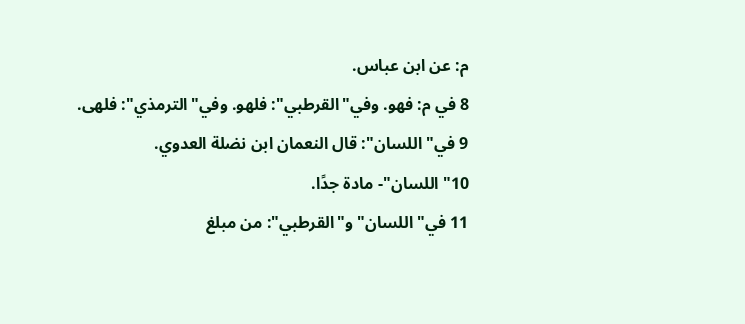م: عن ابن عباس.
8 في م: فهو. وفي"القرطبي": فلهو. وفي"الترمذي": فلهى.
9 في"اللسان": قال النعمان ابن نضلة العدوي.
10"اللسان"- مادة جدًا.
11 في"اللسان"و"القرطبي": من مبلغ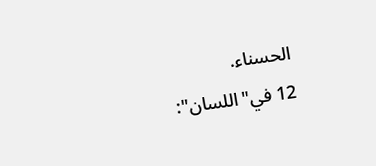الحسناء.
12 في"اللسان":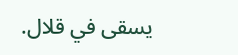يسقى في قلال.